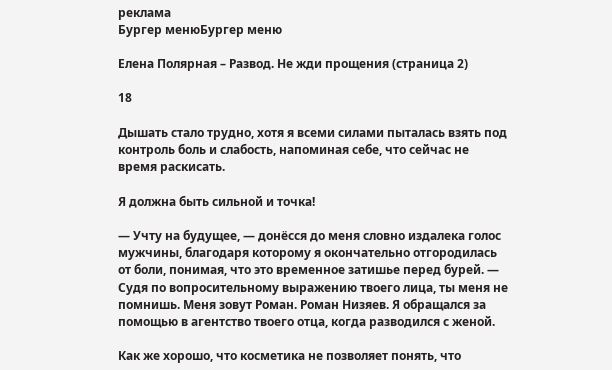реклама
Бургер менюБургер меню

Елена Полярная – Развод. Не жди прощения (страница 2)

18

Дышать стало трудно, хотя я всеми силами пыталась взять под контроль боль и слабость, напоминая себе, что сейчас не время раскисать.

Я должна быть сильной и точка!

— Учту на будущее, — донёсся до меня словно издалека голос мужчины, благодаря которому я окончательно отгородилась от боли, понимая, что это временное затишье перед бурей. — Судя по вопросительному выражению твоего лица, ты меня не помнишь. Меня зовут Роман. Роман Низяев. Я обращался за помощью в агентство твоего отца, когда разводился с женой.

Как же хорошо, что косметика не позволяет понять, что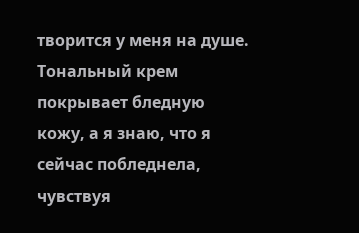творится у меня на душе. Тональный крем покрывает бледную кожу, а я знаю, что я сейчас побледнела, чувствуя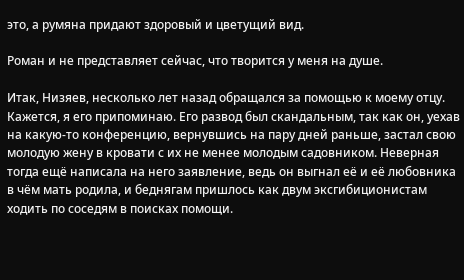это, а румяна придают здоровый и цветущий вид.

Роман и не представляет сейчас, что творится у меня на душе.

Итак, Низяев, несколько лет назад обращался за помощью к моему отцу. Кажется, я его припоминаю. Его развод был скандальным, так как он, уехав на какую-то конференцию, вернувшись на пару дней раньше, застал свою молодую жену в кровати с их не менее молодым садовником. Неверная тогда ещё написала на него заявление, ведь он выгнал её и её любовника в чём мать родила, и беднягам пришлось как двум эксгибиционистам ходить по соседям в поисках помощи.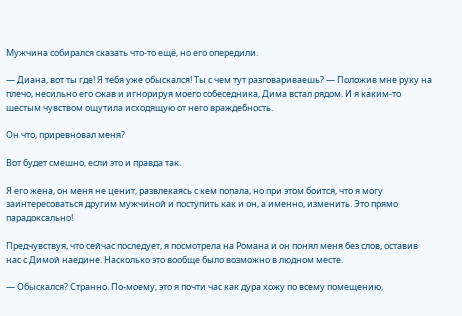Мужчина собирался сказать что-то ещё, но его опередили.

— Диана, вот ты где! Я тебя уже обыскался! Ты с чем тут разговариваешь? — Положив мне руку на плечо, несильно его сжав и игнорируя моего собеседника, Дима встал рядом. И я каким-то шестым чувством ощутила исходящую от него враждебность.

Он что, приревновал меня?

Вот будет смешно, если это и правда так.

Я его жена, он меня не ценит, развлекаясь с кем попала, но при этом боится, что я могу заинтересоваться другим мужчиной и поступить как и он, а именно, изменить. Это прямо парадоксально!

Предчувствуя, что сейчас последует, я посмотрела на Романа и он понял меня без слов, оставив нас с Димой наедине. Насколько это вообще было возможно в людном месте.

— Обыскался? Странно. По-моему, это я почти час как дура хожу по всему помещению,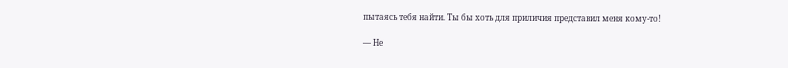пытаясь тебя найти. Ты бы хоть для приличия представил меня кому-то!

— Не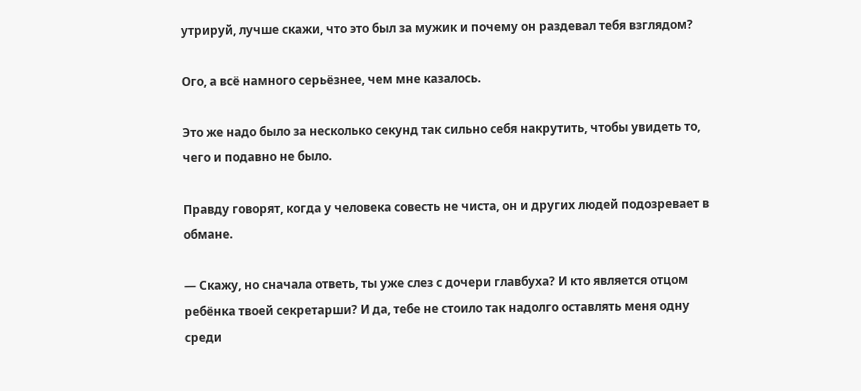утрируй, лучше скажи, что это был за мужик и почему он раздевал тебя взглядом?

Ого, а всё намного серьёзнее, чем мне казалось.

Это же надо было за несколько секунд так сильно себя накрутить, чтобы увидеть то, чего и подавно не было.

Правду говорят, когда у человека совесть не чиста, он и других людей подозревает в обмане.

— Скажу, но сначала ответь, ты уже слез с дочери главбуха? И кто является отцом ребёнка твоей секретарши? И да, тебе не стоило так надолго оставлять меня одну среди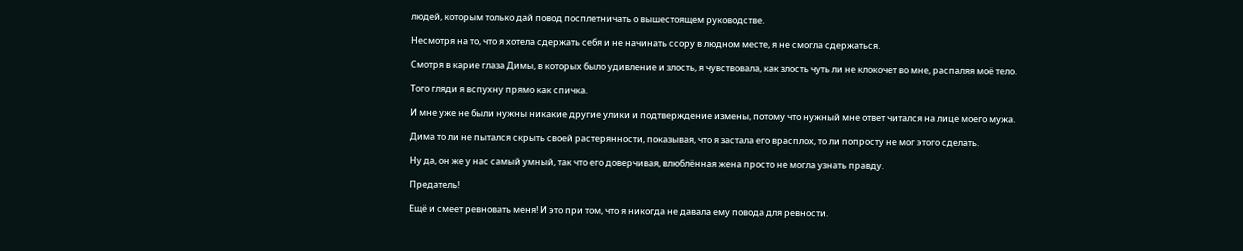людей, которым только дай повод посплетничать о вышестоящем руководстве.

Несмотря на то, что я хотела сдержать себя и не начинать ссору в людном месте, я не смогла сдержаться.

Смотря в карие глаза Димы, в которых было удивление и злость, я чувствовала, как злость чуть ли не клокочет во мне, распаляя моё тело.

Того гляди я вспухну прямо как спичка.

И мне уже не были нужны никакие другие улики и подтверждение измены, потому что нужный мне ответ читался на лице моего мужа.

Дима то ли не пытался скрыть своей растерянности, показывая, что я застала его врасплох, то ли попросту не мог этого сделать.

Ну да, он же у нас самый умный, так что его доверчивая, влюблённая жена просто не могла узнать правду.

Предатель!

Ещё и смеет ревновать меня! И это при том, что я никогда не давала ему повода для ревности.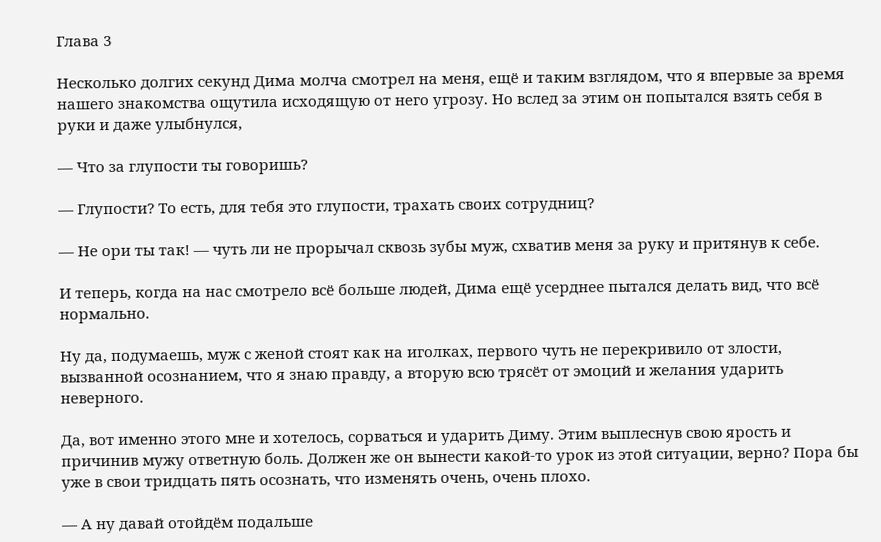Глава 3

Несколько долгих секунд Дима молча смотрел на меня, ещё и таким взглядом, что я впервые за время нашего знакомства ощутила исходящую от него угрозу. Но вслед за этим он попытался взять себя в руки и даже улыбнулся,

— Что за глупости ты говоришь?

— Глупости? То есть, для тебя это глупости, трахать своих сотрудниц?

— Не ори ты так! — чуть ли не прорычал сквозь зубы муж, схватив меня за руку и притянув к себе.

И теперь, когда на нас смотрело всё больше людей, Дима ещё усерднее пытался делать вид, что всё нормально.

Ну да, подумаешь, муж с женой стоят как на иголках, первого чуть не перекривило от злости, вызванной осознанием, что я знаю правду, а вторую всю трясёт от эмоций и желания ударить неверного.

Да, вот именно этого мне и хотелось, сорваться и ударить Диму. Этим выплеснув свою ярость и причинив мужу ответную боль. Должен же он вынести какой-то урок из этой ситуации, верно? Пора бы уже в свои тридцать пять осознать, что изменять очень, очень плохо.

— А ну давай отойдём подальше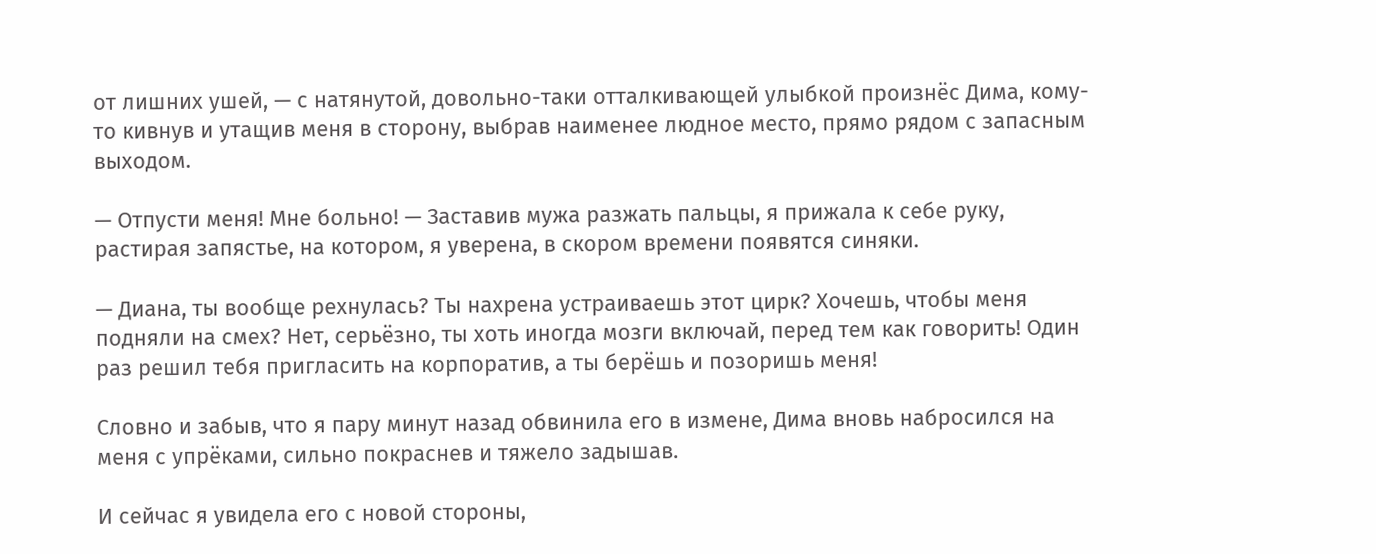от лишних ушей, — с натянутой, довольно-таки отталкивающей улыбкой произнёс Дима, кому-то кивнув и утащив меня в сторону, выбрав наименее людное место, прямо рядом с запасным выходом.

— Отпусти меня! Мне больно! — Заставив мужа разжать пальцы, я прижала к себе руку, растирая запястье, на котором, я уверена, в скором времени появятся синяки.

— Диана, ты вообще рехнулась? Ты нахрена устраиваешь этот цирк? Хочешь, чтобы меня подняли на смех? Нет, серьёзно, ты хоть иногда мозги включай, перед тем как говорить! Один раз решил тебя пригласить на корпоратив, а ты берёшь и позоришь меня!

Словно и забыв, что я пару минут назад обвинила его в измене, Дима вновь набросился на меня с упрёками, сильно покраснев и тяжело задышав.

И сейчас я увидела его с новой стороны,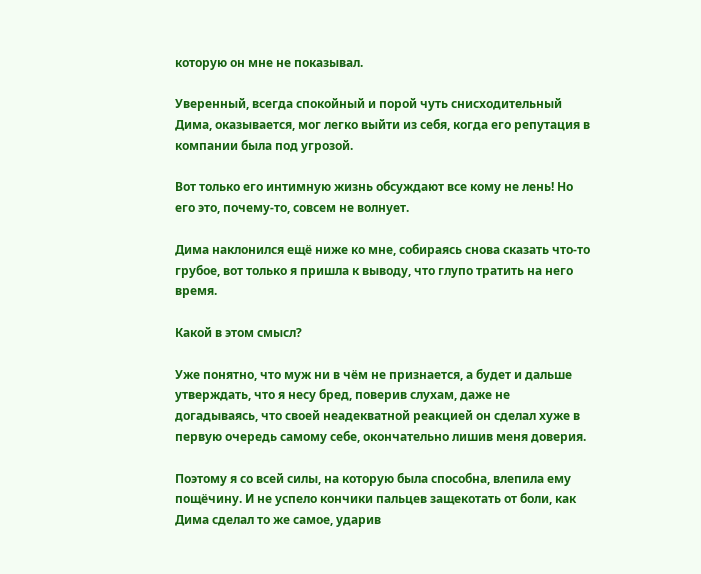которую он мне не показывал.

Уверенный, всегда спокойный и порой чуть снисходительный Дима, оказывается, мог легко выйти из себя, когда его репутация в компании была под угрозой.

Вот только его интимную жизнь обсуждают все кому не лень! Но его это, почему-то, совсем не волнует.

Дима наклонился ещё ниже ко мне, собираясь снова сказать что-то грубое, вот только я пришла к выводу, что глупо тратить на него время.

Какой в этом смысл?

Уже понятно, что муж ни в чём не признается, а будет и дальше утверждать, что я несу бред, поверив слухам, даже не догадываясь, что своей неадекватной реакцией он сделал хуже в первую очередь самому себе, окончательно лишив меня доверия.

Поэтому я со всей силы, на которую была способна, влепила ему пощёчину. И не успело кончики пальцев защекотать от боли, как Дима сделал то же самое, ударив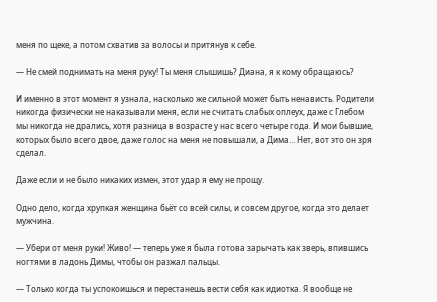меня по щеке, а потом схватив за волосы и притянув к себе.

— Не смей поднимать на меня руку! Ты меня слышишь? Диана, я к кому обращаюсь?

И именно в этот момент я узнала, насколько же сильной может быть ненависть. Родители никогда физически не наказывали меня, если не считать слабых оплеух, даже с Глебом мы никогда не дрались, хотя разница в возрасте у нас всего четыре года. И мои бывшие, которых было всего двое, даже голос на меня не повышали, а Дима… Нет, вот это он зря сделал.

Даже если и не было никаких измен, этот удар я ему не прощу.

Одно дело, когда хрупкая женщина бьёт со всей силы, и совсем другое, когда это делает мужчина.

— Убери от меня руки! Живо! — теперь уже я была готова зарычать как зверь, впившись ногтями в ладонь Димы, чтобы он разжал пальцы.

— Только когда ты успокоишься и перестанешь вести себя как идиотка. Я вообще не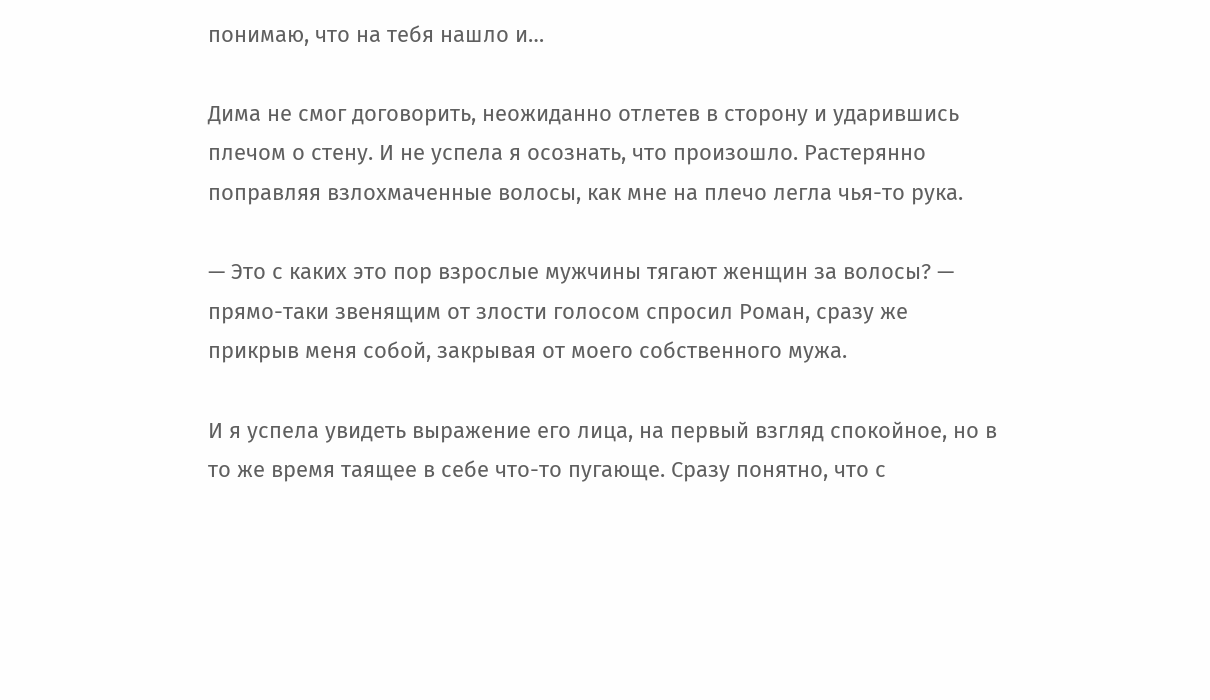понимаю, что на тебя нашло и…

Дима не смог договорить, неожиданно отлетев в сторону и ударившись плечом о стену. И не успела я осознать, что произошло. Растерянно поправляя взлохмаченные волосы, как мне на плечо легла чья-то рука.

— Это с каких это пор взрослые мужчины тягают женщин за волосы? — прямо-таки звенящим от злости голосом спросил Роман, сразу же прикрыв меня собой, закрывая от моего собственного мужа.

И я успела увидеть выражение его лица, на первый взгляд спокойное, но в то же время таящее в себе что-то пугающе. Сразу понятно, что с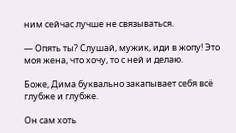ним сейчас лучше не связываться.

— Опять ты? Слушай, мужик, иди в жопу! Это моя жена, что хочу, то с ней и делаю.

Боже, Дима буквально закапывает себя всё глубже и глубже.

Он сам хоть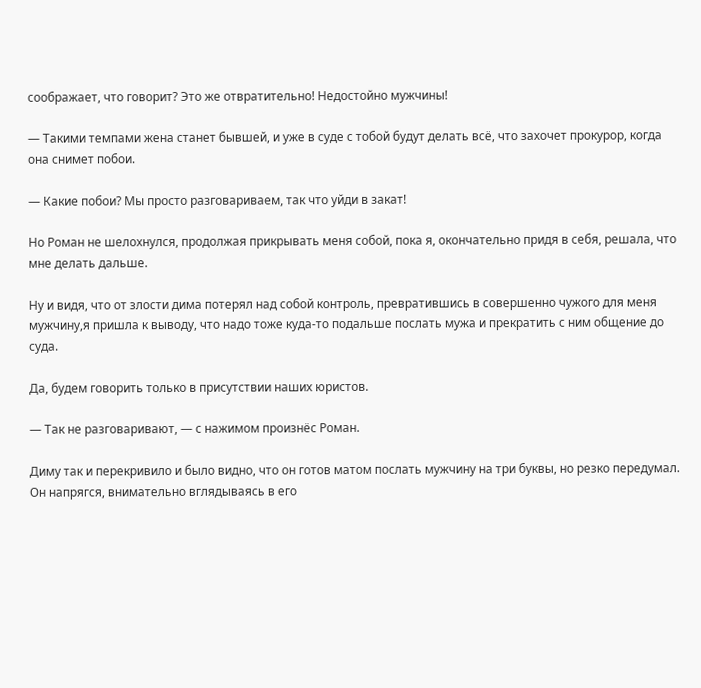соображает, что говорит? Это же отвратительно! Недостойно мужчины!

— Такими темпами жена станет бывшей, и уже в суде с тобой будут делать всё, что захочет прокурор, когда она снимет побои.

— Какие побои? Мы просто разговариваем, так что уйди в закат!

Но Роман не шелохнулся, продолжая прикрывать меня собой, пока я, окончательно придя в себя, решала, что мне делать дальше.

Ну и видя, что от злости дима потерял над собой контроль, превратившись в совершенно чужого для меня мужчину,я пришла к выводу, что надо тоже куда-то подальше послать мужа и прекратить с ним общение до суда.

Да, будем говорить только в присутствии наших юристов.

— Так не разговаривают, — с нажимом произнёс Роман.

Диму так и перекривило и было видно, что он готов матом послать мужчину на три буквы, но резко передумал. Он напрягся, внимательно вглядываясь в его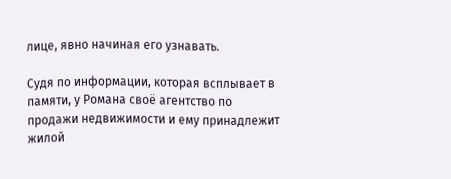лице, явно начиная его узнавать.

Судя по информации, которая всплывает в памяти, у Романа своё агентство по продажи недвижимости и ему принадлежит жилой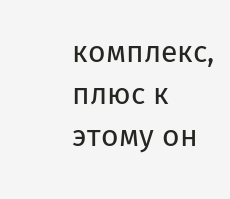комплекс, плюс к этому он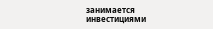занимается инвестициями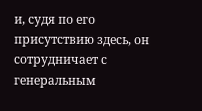и, судя по его присутствию здесь, он сотрудничает с генеральным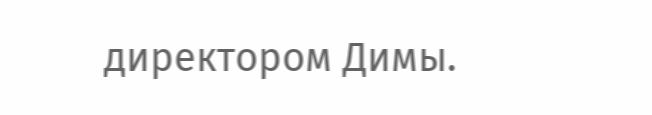директором Димы.